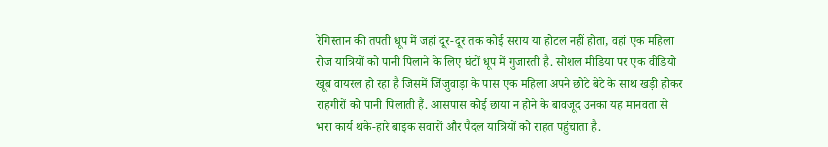रेगिस्तान की तपती धूप में जहां दूर-दूर तक कोई सराय या होटल नहीं होता, वहां एक महिला रोज यात्रियों को पानी पिलाने के लिए घंटों धूप में गुजारती है. सोशल मीडिया पर एक वीडियो खूब वायरल हो रहा है जिसमें जिंजुवाड़ा के पास एक महिला अपने छोटे बेटे के साथ खड़ी होकर राहगीरों को पानी पिलाती हैं. आसपास कोई छाया न होने के बावजूद उनका यह मानवता से भरा कार्य थके-हारे बाइक सवारों और पैदल यात्रियों को राहत पहुंचाता है.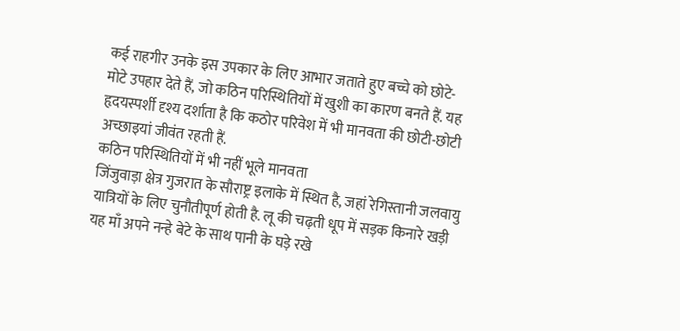कई राहगीर उनके इस उपकार के लिए आभार जताते हुए बच्चे को छोटे-मोटे उपहार देते हैं, जो कठिन परिस्थितियों में खुशी का कारण बनते हैं. यह हृदयस्पर्शी दृश्य दर्शाता है कि कठोर परिवेश में भी मानवता की छोटी-छोटी अच्छाइयां जीवंत रहती हैं.
कठिन परिस्थितियों में भी नहीं भूले मानवता
जिंजुवाड़ा क्षेत्र गुजरात के सौराष्ट्र इलाके में स्थित है, जहां रेगिस्तानी जलवायु यात्रियों के लिए चुनौतीपूर्ण होती है. लू की चढ़ती धूप में सड़क किनारे खड़ी यह माँ अपने नन्हे बेटे के साथ पानी के घड़े रखे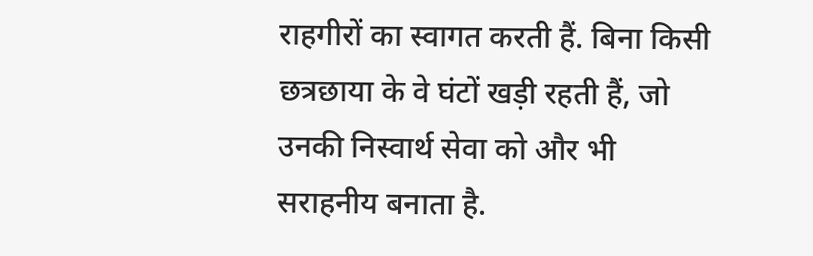राहगीरों का स्वागत करती हैं. बिना किसी छत्रछाया के वे घंटों खड़ी रहती हैं, जो उनकी निस्वार्थ सेवा को और भी सराहनीय बनाता है.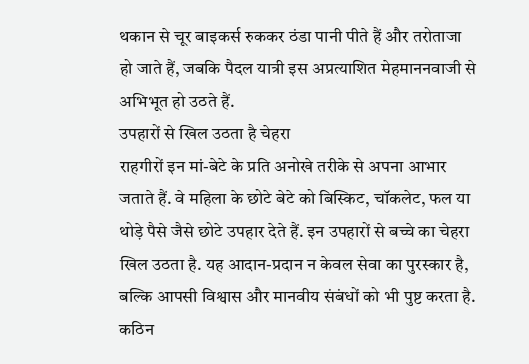थकान से चूर बाइकर्स रुककर ठंडा पानी पीते हैं और तरोताजा हो जाते हैं, जबकि पैदल यात्री इस अप्रत्याशित मेहमाननवाजी से अभिभूत हो उठते हैं.
उपहारों से खिल उठता है चेहरा
राहगीरों इन मां-बेटे के प्रति अनोखे तरीके से अपना आभार जताते हैं. वे महिला के छोटे बेटे को बिस्किट, चॉकलेट, फल या थोड़े पैसे जैसे छोटे उपहार देते हैं. इन उपहारों से बच्चे का चेहरा खिल उठता है. यह आदान-प्रदान न केवल सेवा का पुरस्कार है, बल्कि आपसी विश्वास और मानवीय संबंधों को भी पुष्ट करता है. कठिन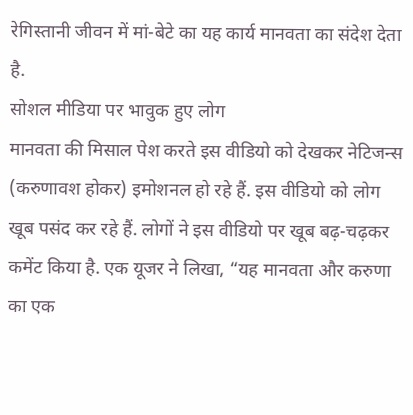रेगिस्तानी जीवन में मां-बेटे का यह कार्य मानवता का संदेश देता है.
सोशल मीडिया पर भावुक हुए लोग
मानवता की मिसाल पेश करते इस वीडियो को देखकर नेटिजन्स (करुणावश होकर) इमोशनल हो रहे हैं. इस वीडियो को लोग खूब पसंद कर रहे हैं. लोगों ने इस वीडियो पर खूब बढ़-चढ़कर कमेंट किया है. एक यूजर ने लिखा, “यह मानवता और करुणा का एक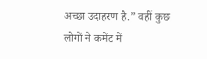अच्छा उदाहरण है.” वहीं कुछ लोगों ने कमेंट में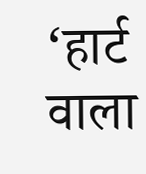‘हार्ट वाला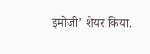इमोजी’ शेयर किया.